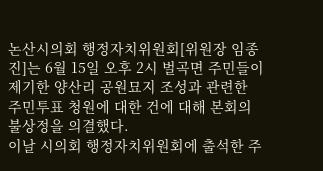논산시의회 행정자치위원회[위원장 임종진]는 6월 15일 오후 2시 벌곡면 주민들이 제기한 양산리 공원묘지 조성과 관련한 주민투표 청원에 대한 건에 대해 본회의 불상정을 의결했다.
이날 시의회 행정자치위원회에 출석한 주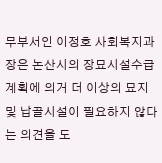무부서인 이정호 사회복지과장은 논산시의 장묘시설수급 계획에 의거 더 이상의 묘지및 납골시설이 필요하지 않다는 의견을 도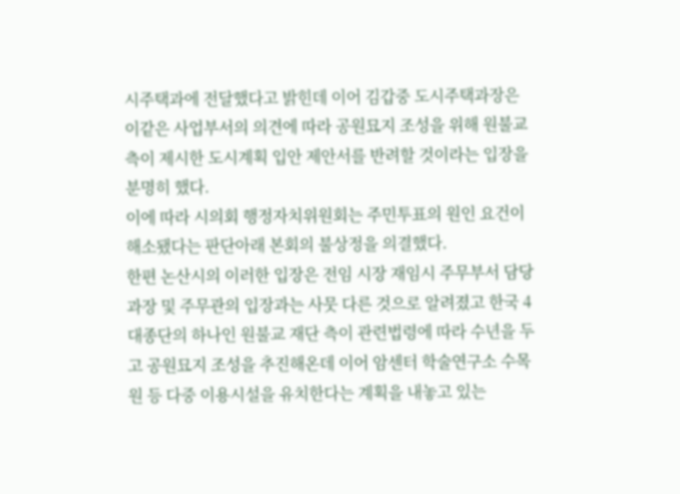시주택과에 전달했다고 밝힌데 이어 김갑중 도시주택과장은 이같은 사업부서의 의견에 따라 공원묘지 조성을 위해 원불교 측이 제시한 도시계획 입안 제안서를 반려할 것이라는 입장을 분명히 했다.
이에 따라 시의회 행정자치위원회는 주민투표의 원인 요건이 해소됐다는 판단아래 본회의 불상정을 의결했다.
한편 논산시의 이러한 입장은 전임 시장 재임시 주무부서 담당과장 및 주무관의 입장과는 사뭇 다른 것으로 알려졌고 한국 4대종단의 하나인 원불교 재단 측이 관련법령에 따라 수년을 두고 공원묘지 조성을 추진해온데 이어 암센터 학술연구소 수목원 등 다중 이용시설을 유치한다는 계획을 내놓고 있는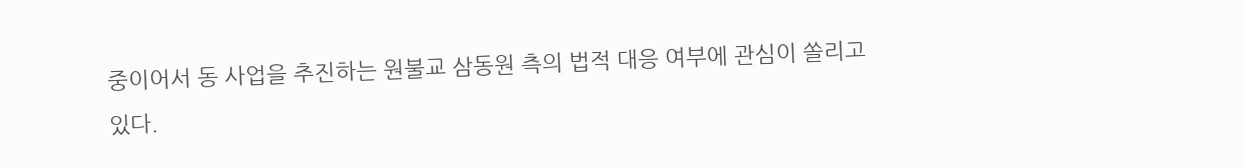중이어서 동 사업을 추진하는 원불교 삼동원 측의 법적 대응 여부에 관심이 쏠리고 있다.